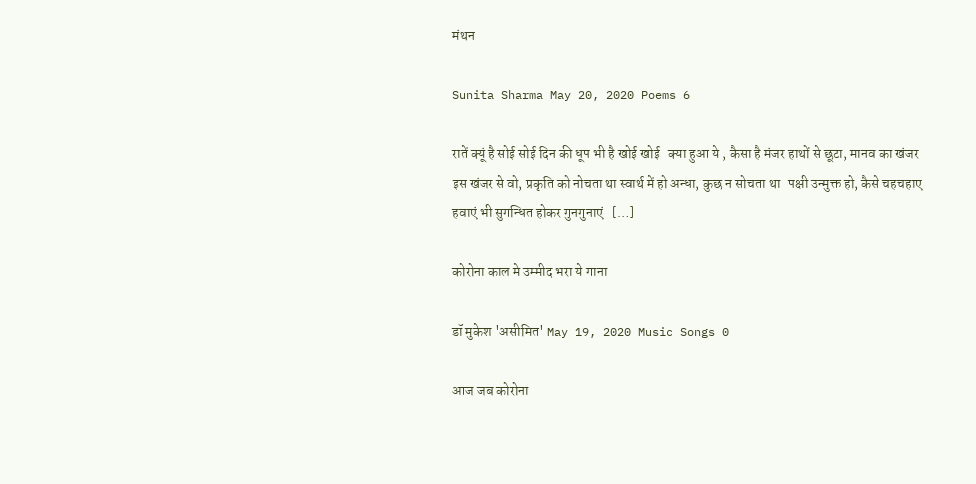मंथन

Sunita Sharma May 20, 2020 Poems 6

रातें क्यूं है सोई सोई दिन की धूप भी है खोई खोई   क्या हुआ ये , कैसा है मंजर हाथों से छूटा, मानव का खंजर   इस खंजर से वो, प्रकृति को नोचता था स्वार्थ में हो अन्धा, कुछ न सोचता था   पक्षी उन्मुक्त हो, कैसे चहचहाए हवाएं भी सुगन्धित होकर गुनगुनाएं   […]

कोरोना काल मे उम्मीद भरा ये गाना

डॉ मुकेश 'असीमित' May 19, 2020 Music Songs 0

आज जब कोरोना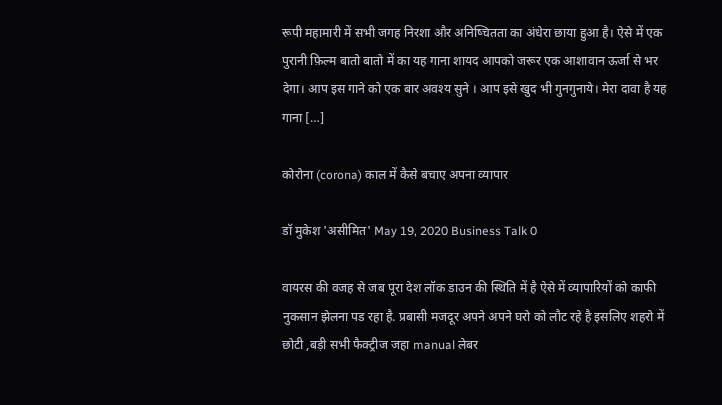रूपी महामारी में सभी जगह निरशा और अनिष्चितता का अंधेरा छाया हुआ है। ऐसे में एक पुरानी फ़िल्म बातो बातो में का यह गाना शायद आपको जरूर एक आशावान ऊर्जा से भर देगा। आप इस गाने को एक बार अवश्य सुने । आप इसे खुद भी गुनगुनाये। मेरा दावा है यह गाना […]

कोरोना (corona) काल में कैसे बचाए अपना व्यापार

डॉ मुकेश 'असीमित' May 19, 2020 Business Talk 0

वायरस की वजह से जब पूरा देश लॉक डाउन की स्थिति में है ऐसे में व्यापारियों को काफी नुकसान झेलना पड रहा है. प्रबासी मजदूर अपने अपने घरो को लौट रहे है इसलिए शहरो में छोटी ,बड़ी सभी फैक्ट्रीज जहा manual लेबर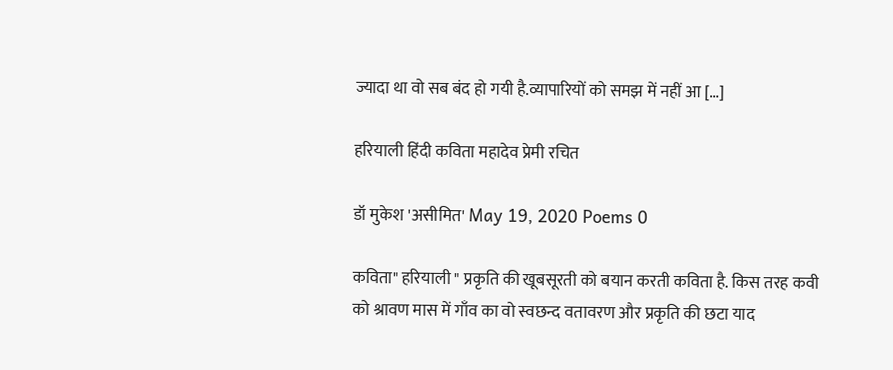ज्यादा था वो सब बंद हो गयी है.व्यापारियों को समझ में नहीं आ […]

हरियाली हिंदी कविता महादेव प्रेमी रचित

डॉ मुकेश 'असीमित' May 19, 2020 Poems 0

कविता" हरियाली " प्रकृति की खूबसूरती को बयान करती कविता है. किस तरह कवी को श्रावण मास में गाँव का वो स्वछन्द वतावरण और प्रकृति की छटा याद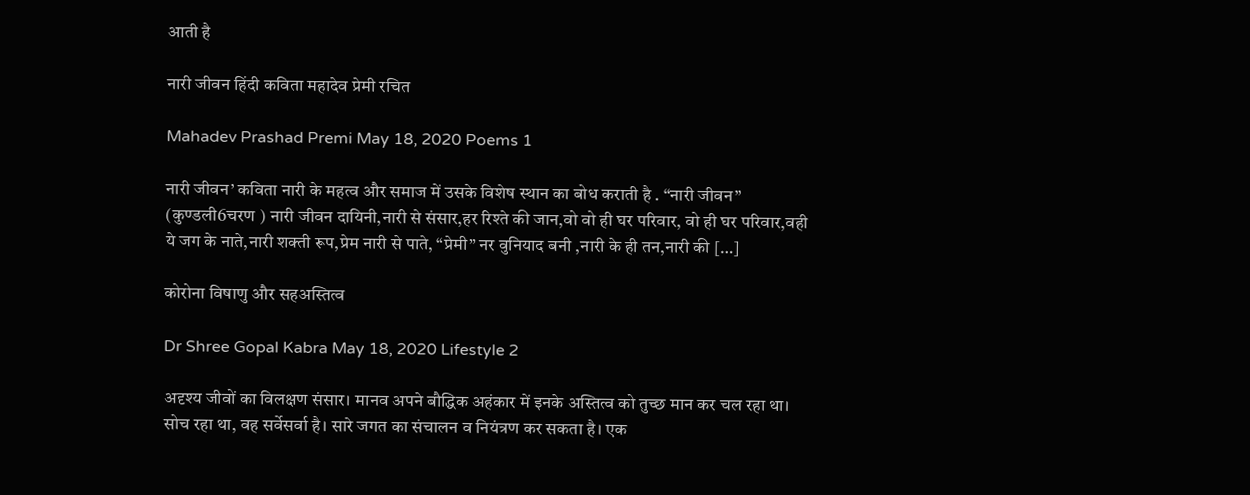आती है

नारी जीवन हिंदी कविता महादेव प्रेमी रचित

Mahadev Prashad Premi May 18, 2020 Poems 1

नारी जीवन’ कविता नारी के महत्व और समाज में उसके विशेष स्थान का बोध कराती है . “नारी जीवन” (कुण्डली6चरण ) नारी जीवन दायिनी,नारी से संसार,हर रिश्ते की जान,वो वो ही घर परिवार, वो ही घर परिवार,वही ये जग के नाते,नारी शक्ती रूप,प्रेम नारी से पाते, “प्रेमी” नर वुनियाद बनी ,नारी के ही तन,नारी की […]

कोरोना विषाणु और सहअस्तित्व

Dr Shree Gopal Kabra May 18, 2020 Lifestyle 2

अदृश्य जीवों का विलक्षण संसार। मानव अपने बौद्धिक अहंकार में इनके अस्तित्व को तुच्छ मान कर चल रहा था। सोच रहा था, वह सर्वेसर्वा है। सारे जगत का संचालन व नियंत्रण कर सकता है। एक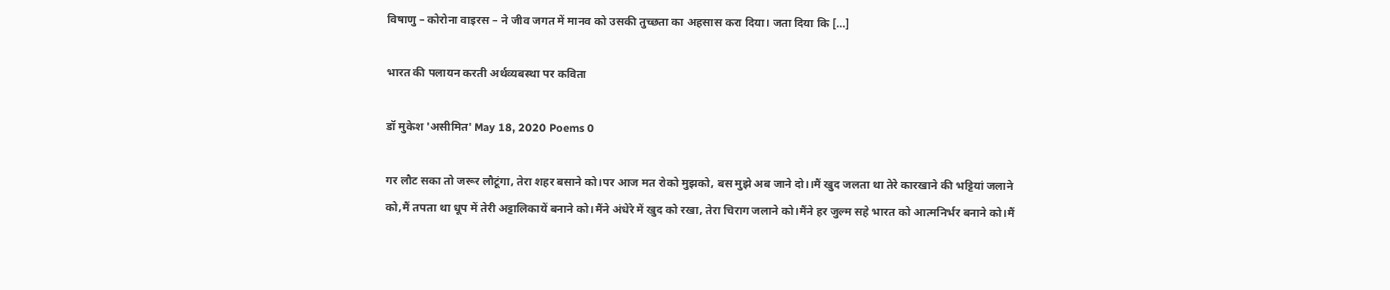विषाणु – कोरोना वाइरस – ने जीव जगत में मानव को उसकी तुच्छता का अहसास करा दिया। जता दिया कि […]

भारत की पलायन करती अर्थव्यबस्था पर कविता

डॉ मुकेश 'असीमित' May 18, 2020 Poems 0

गर लौट सका तो जरूर लौटूंगा, तेरा शहर बसाने को।पर आज मत रोको मुझको, बस मुझे अब जाने दो।।मैं खुद जलता था तेरे कारखाने की भट्टियां जलाने को,मैं तपता था धूप में तेरी अट्टालिकायें बनाने को।मैंने अंधेरे में खुद को रखा, तेरा चिराग जलाने को।मैंने हर जुल्म सहे भारत को आत्मनिर्भर बनाने को।मैं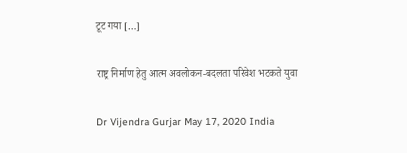टूट गया […]

राष्ट्र निर्माण हेतु आत्म अवलोकन-बदलता परिवेश भटकते युवा

Dr Vijendra Gurjar May 17, 2020 India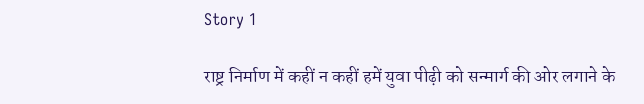Story 1

राष्ट्र निर्माण में कहीं न कहीं हमें युवा पीढ़ी को सन्मार्ग की ओर लगाने के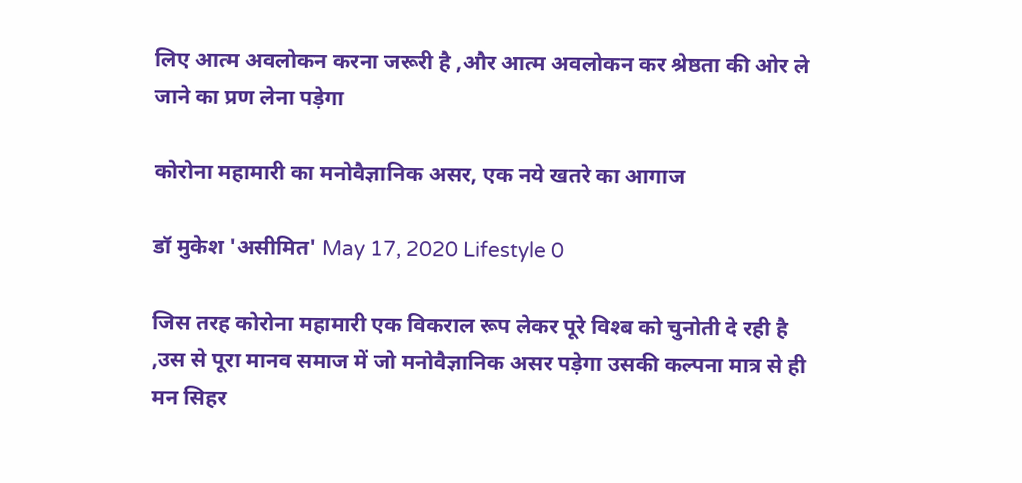लिए आत्म अवलोकन करना जरूरी है ,और आत्म अवलोकन कर श्रेष्ठता की ओर ले जाने का प्रण लेना पड़ेगा

कोरोना महामारी का मनोवैज्ञानिक असर, एक नये खतरे का आगाज

डॉ मुकेश 'असीमित' May 17, 2020 Lifestyle 0

जिस तरह कोरोना महामारी एक विकराल रूप लेकर पूरे विश्ब को चुनोती दे रही है ,उस से पूरा मानव समाज में जो मनोवैज्ञानिक असर पड़ेगा उसकी कल्पना मात्र से ही मन सिहर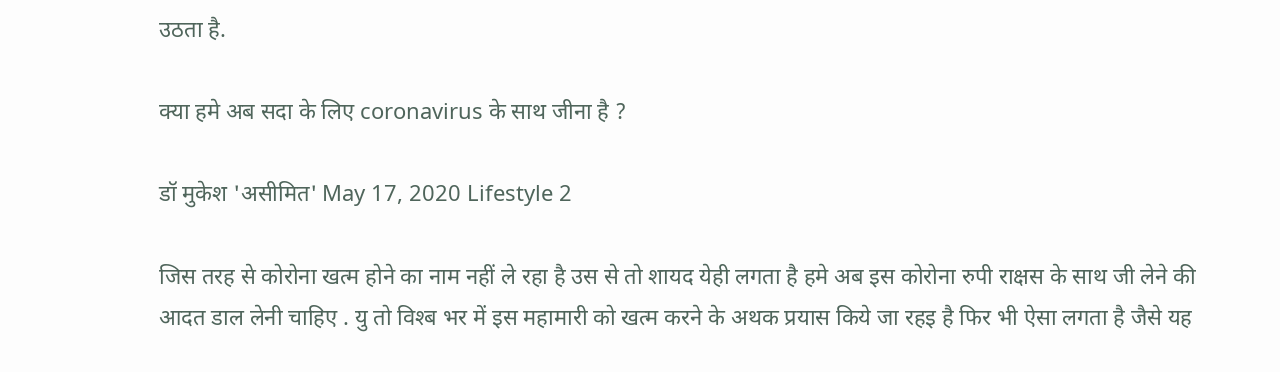उठता है.

क्या हमे अब सदा के लिए coronavirus के साथ जीना है ?

डॉ मुकेश 'असीमित' May 17, 2020 Lifestyle 2

जिस तरह से कोरोना खत्म होने का नाम नहीं ले रहा है उस से तो शायद येही लगता है हमे अब इस कोरोना रुपी राक्षस के साथ जी लेने की आदत डाल लेनी चाहिए . यु तो विश्ब भर में इस महामारी को खत्म करने के अथक प्रयास किये जा रहइ है फिर भी ऐसा लगता है जैसे यह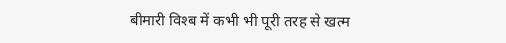बीमारी विश्ब में कभी भी पूरी तरह से खत्म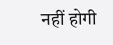नहीं होगी